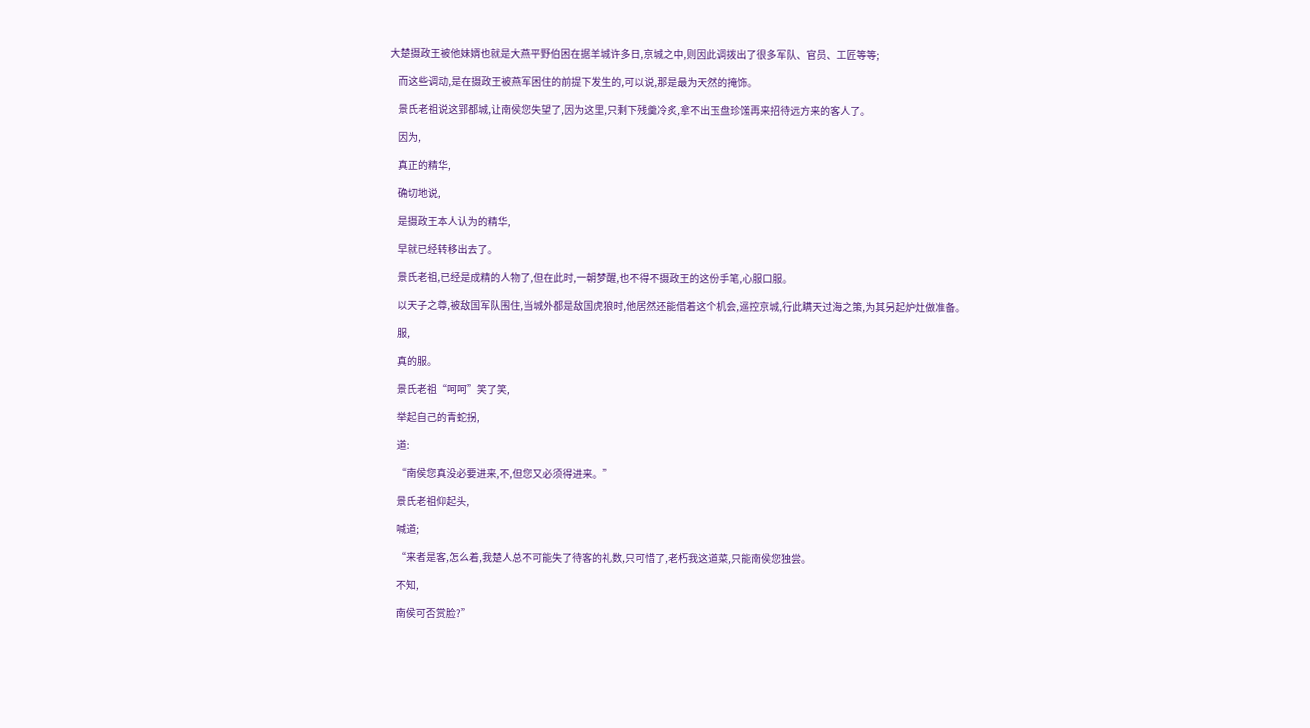大楚摄政王被他妹婿也就是大燕平野伯困在据羊城许多日,京城之中,则因此调拨出了很多军队、官员、工匠等等;

    而这些调动,是在摄政王被燕军困住的前提下发生的,可以说,那是最为天然的掩饰。

    景氏老祖说这郢都城,让南侯您失望了,因为这里,只剩下残羹冷炙,拿不出玉盘珍馐再来招待远方来的客人了。

    因为,

    真正的精华,

    确切地说,

    是摄政王本人认为的精华,

    早就已经转移出去了。

    景氏老祖,已经是成精的人物了,但在此时,一朝梦醒,也不得不摄政王的这份手笔,心服口服。

    以天子之尊,被敌国军队围住,当城外都是敌国虎狼时,他居然还能借着这个机会,遥控京城,行此瞒天过海之策,为其另起炉灶做准备。

    服,

    真的服。

    景氏老祖“呵呵”笑了笑,

    举起自己的青蛇拐,

    道:

    “南侯您真没必要进来,不,但您又必须得进来。”

    景氏老祖仰起头,

    喊道;

    “来者是客,怎么着,我楚人总不可能失了待客的礼数,只可惜了,老朽我这道菜,只能南侯您独尝。

    不知,

    南侯可否赏脸?”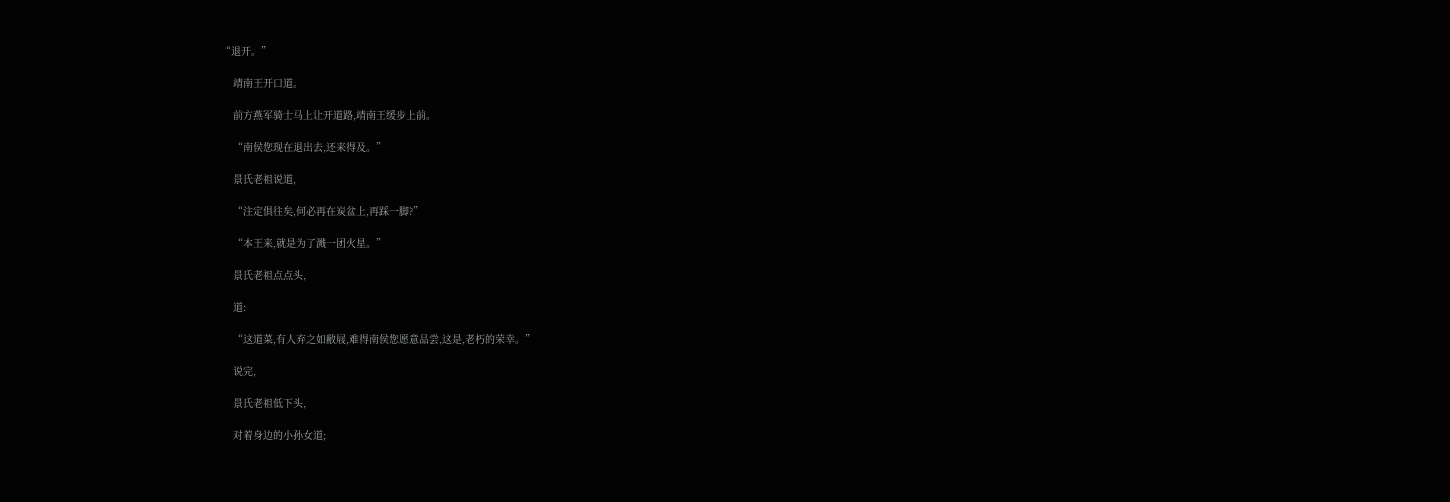“退开。”

    靖南王开口道。

    前方燕军骑士马上让开道路,靖南王缓步上前。

    “南侯您现在退出去,还来得及。”

    景氏老祖说道,

    “注定俱往矣,何必再在炭盆上,再踩一脚?”

    “本王来,就是为了溅一团火星。”

    景氏老祖点点头,

    道:

    “这道菜,有人弃之如敝屐,难得南侯您愿意品尝,这是,老朽的荣幸。”

    说完,

    景氏老祖低下头,

    对着身边的小孙女道;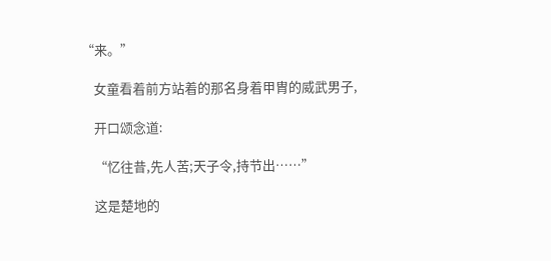“来。”

    女童看着前方站着的那名身着甲胄的威武男子,

    开口颂念道:

    “忆往昔,先人苦;天子令,持节出……”

    这是楚地的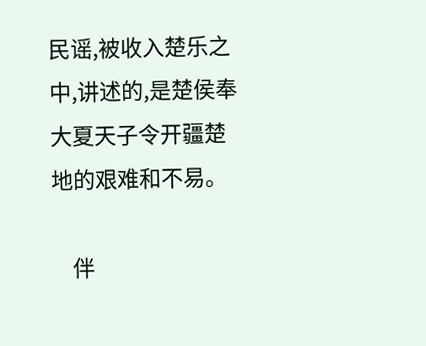民谣,被收入楚乐之中,讲述的,是楚侯奉大夏天子令开疆楚地的艰难和不易。

    伴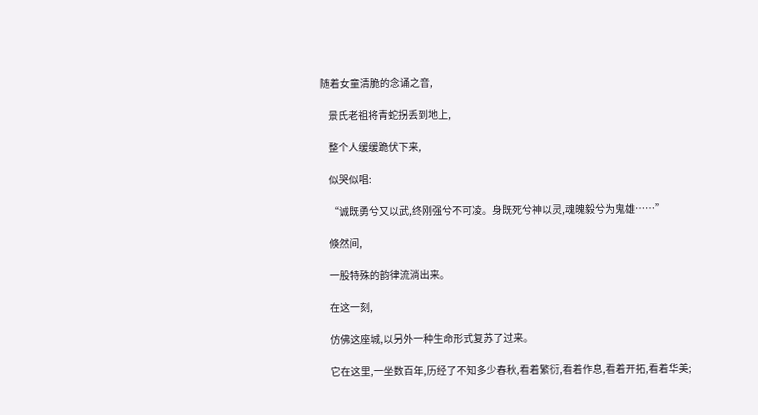随着女童清脆的念诵之音,

    景氏老祖将青蛇拐丢到地上,

    整个人缓缓跪伏下来,

    似哭似唱:

    “诚既勇兮又以武,终刚强兮不可凌。身既死兮神以灵,魂魄毅兮为鬼雄……”

    倏然间,

    一股特殊的韵律流淌出来。

    在这一刻,

    仿佛这座城,以另外一种生命形式复苏了过来。

    它在这里,一坐数百年,历经了不知多少春秋,看着繁衍,看着作息,看着开拓,看着华美;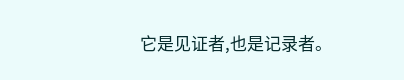它是见证者,也是记录者。